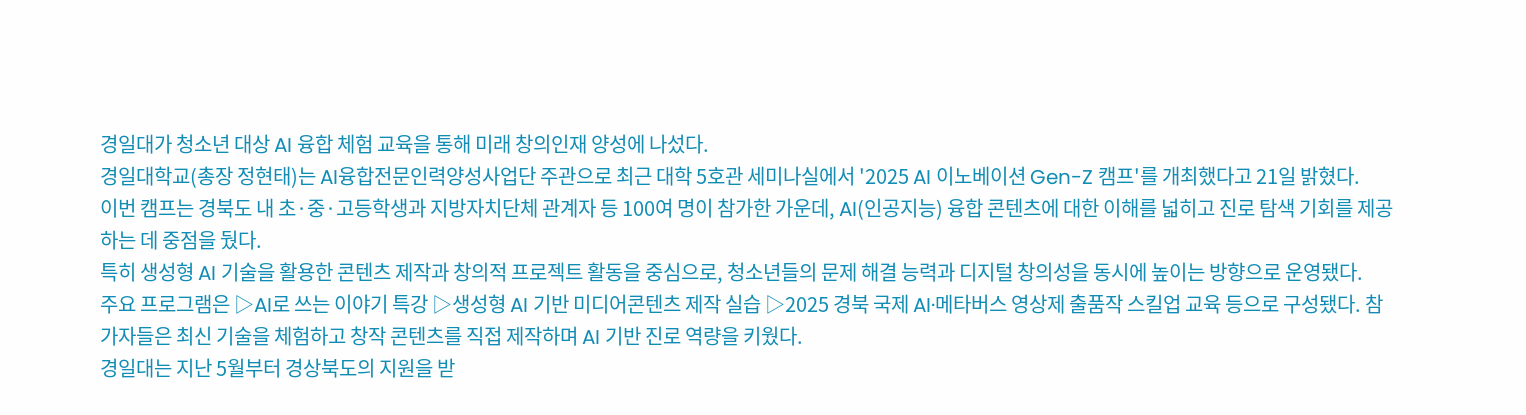경일대가 청소년 대상 AI 융합 체험 교육을 통해 미래 창의인재 양성에 나섰다.
경일대학교(총장 정현태)는 AI융합전문인력양성사업단 주관으로 최근 대학 5호관 세미나실에서 '2025 AI 이노베이션 Gen-Z 캠프'를 개최했다고 21일 밝혔다.
이번 캠프는 경북도 내 초·중·고등학생과 지방자치단체 관계자 등 100여 명이 참가한 가운데, AI(인공지능) 융합 콘텐츠에 대한 이해를 넓히고 진로 탐색 기회를 제공하는 데 중점을 뒀다.
특히 생성형 AI 기술을 활용한 콘텐츠 제작과 창의적 프로젝트 활동을 중심으로, 청소년들의 문제 해결 능력과 디지털 창의성을 동시에 높이는 방향으로 운영됐다.
주요 프로그램은 ▷AI로 쓰는 이야기 특강 ▷생성형 AI 기반 미디어콘텐츠 제작 실습 ▷2025 경북 국제 AI·메타버스 영상제 출품작 스킬업 교육 등으로 구성됐다. 참가자들은 최신 기술을 체험하고 창작 콘텐츠를 직접 제작하며 AI 기반 진로 역량을 키웠다.
경일대는 지난 5월부터 경상북도의 지원을 받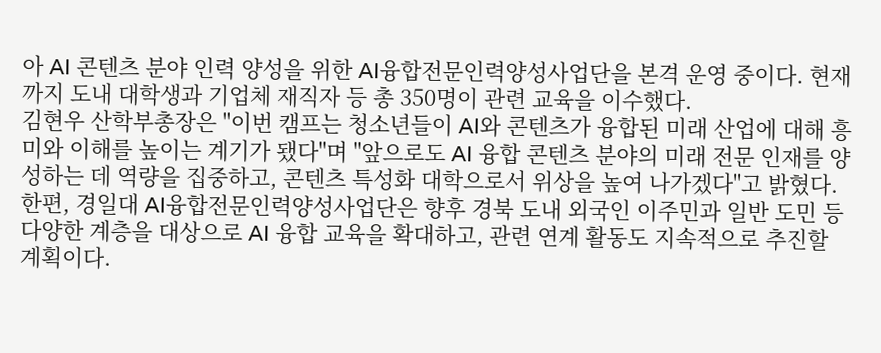아 AI 콘텐츠 분야 인력 양성을 위한 AI융합전문인력양성사업단을 본격 운영 중이다. 현재까지 도내 대학생과 기업체 재직자 등 총 350명이 관련 교육을 이수했다.
김현우 산학부총장은 "이번 캠프는 청소년들이 AI와 콘텐츠가 융합된 미래 산업에 대해 흥미와 이해를 높이는 계기가 됐다"며 "앞으로도 AI 융합 콘텐츠 분야의 미래 전문 인재를 양성하는 데 역량을 집중하고, 콘텐츠 특성화 대학으로서 위상을 높여 나가겠다"고 밝혔다.
한편, 경일대 AI융합전문인력양성사업단은 향후 경북 도내 외국인 이주민과 일반 도민 등 다양한 계층을 대상으로 AI 융합 교육을 확대하고, 관련 연계 활동도 지속적으로 추진할 계획이다.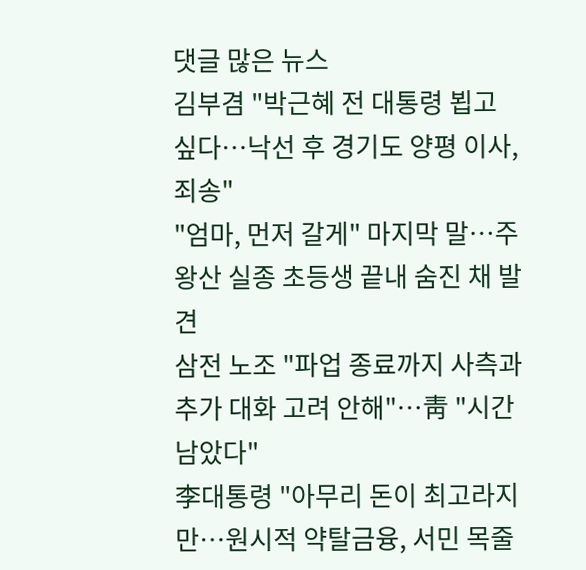댓글 많은 뉴스
김부겸 "박근혜 전 대통령 뵙고 싶다…낙선 후 경기도 양평 이사, 죄송"
"엄마, 먼저 갈게" 마지막 말…주왕산 실종 초등생 끝내 숨진 채 발견
삼전 노조 "파업 종료까지 사측과 추가 대화 고려 안해"…靑 "시간 남았다"
李대통령 "아무리 돈이 최고라지만…원시적 약탈금융, 서민 목줄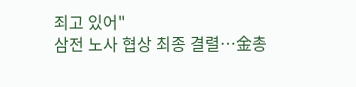죄고 있어"
삼전 노사 협상 최종 결렬…金총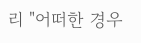리 "어떠한 경우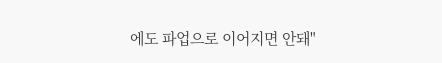에도 파업으로 이어지면 안돼"